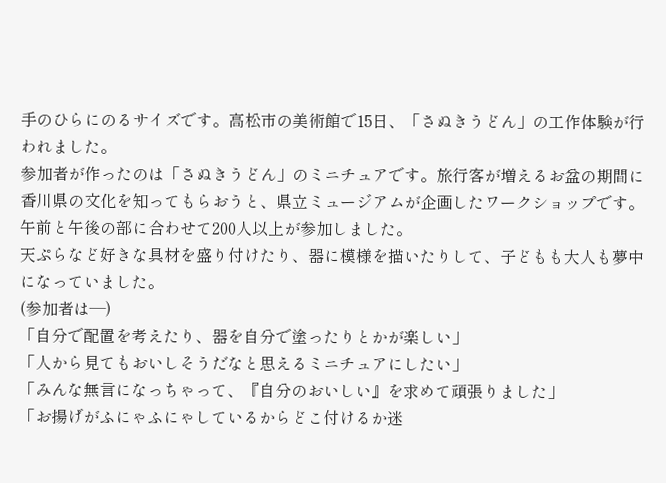手のひらにのるサイズです。高松市の美術館で15日、「さぬきうどん」の工作体験が行われました。
参加者が作ったのは「さぬきうどん」のミニチュアです。旅行客が増えるお盆の期間に香川県の文化を知ってもらおうと、県立ミュージアムが企画したワークショップです。
午前と午後の部に合わせて200人以上が参加しました。
天ぷらなど好きな具材を盛り付けたり、器に模様を描いたりして、子どもも大人も夢中になっていました。
(参加者は―)
「自分で配置を考えたり、器を自分で塗ったりとかが楽しい」
「人から見てもおいしそうだなと思えるミニチュアにしたい」
「みんな無言になっちゃって、『自分のおいしい』を求めて頑張りました」
「お揚げがふにゃふにゃしているからどこ付けるか迷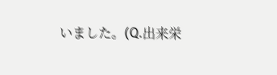いました。(Q.出来栄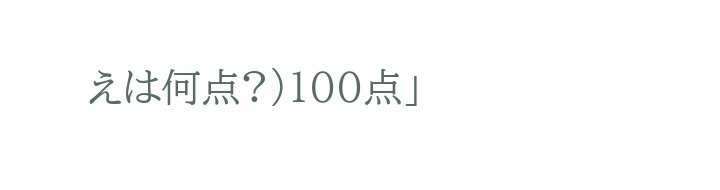えは何点?)100点」